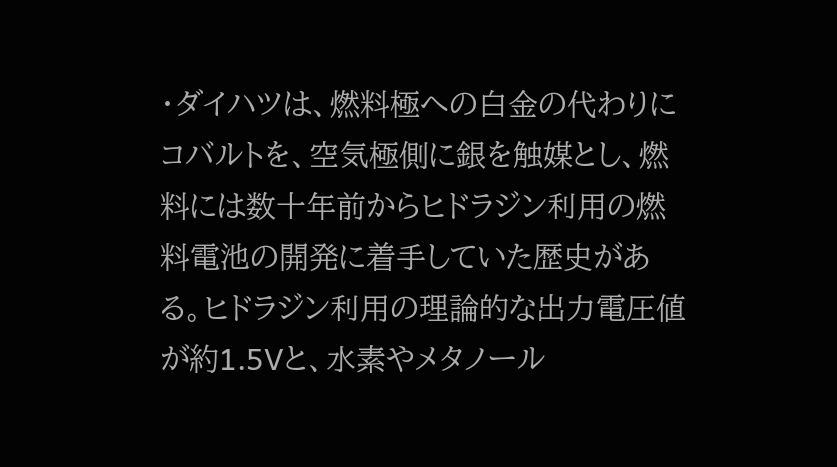・ダイハツは、燃料極への白金の代わりにコバルトを、空気極側に銀を触媒とし、燃料には数十年前からヒドラジン利用の燃料電池の開発に着手していた歴史がある。ヒドラジン利用の理論的な出力電圧値が約1.5Vと、水素やメタノール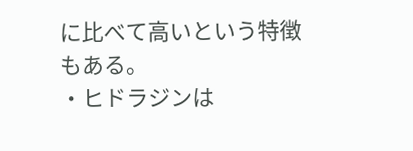に比べて高いという特徴もある。
・ヒドラジンは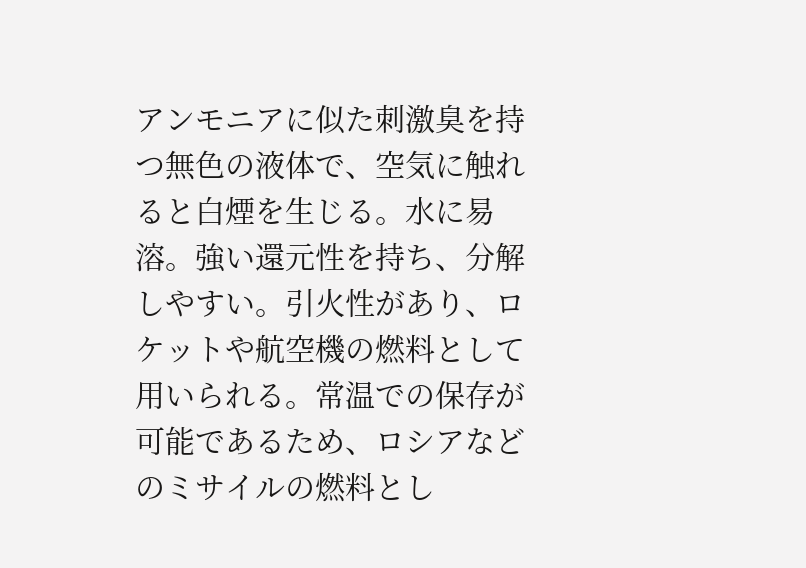アンモニアに似た刺激臭を持つ無色の液体で、空気に触れると白煙を生じる。水に易溶。強い還元性を持ち、分解しやすい。引火性があり、ロケットや航空機の燃料として用いられる。常温での保存が可能であるため、ロシアなどのミサイルの燃料とし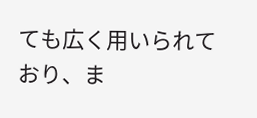ても広く用いられており、ま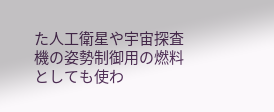た人工衛星や宇宙探査機の姿勢制御用の燃料としても使わ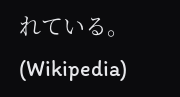れている。(Wikipedia)